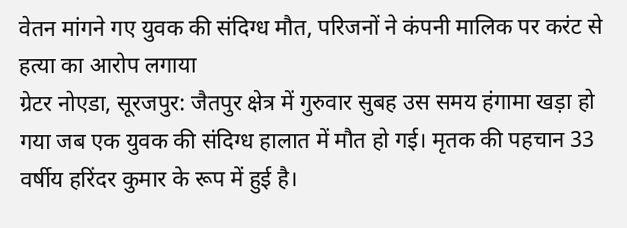वेतन मांगने गए युवक की संदिग्ध मौत, परिजनों ने कंपनी मालिक पर करंट से हत्या का आरोप लगाया
ग्रेटर नोएडा, सूरजपुर: जैतपुर क्षेत्र में गुरुवार सुबह उस समय हंगामा खड़ा हो गया जब एक युवक की संदिग्ध हालात में मौत हो गई। मृतक की पहचान 33 वर्षीय हरिंदर कुमार के रूप में हुई है।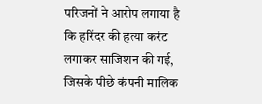परिजनों ने आरोप लगाया है कि हरिंदर की हत्या करंट लगाकर साजिशन की गई, जिसके पीछे कंपनी मालिक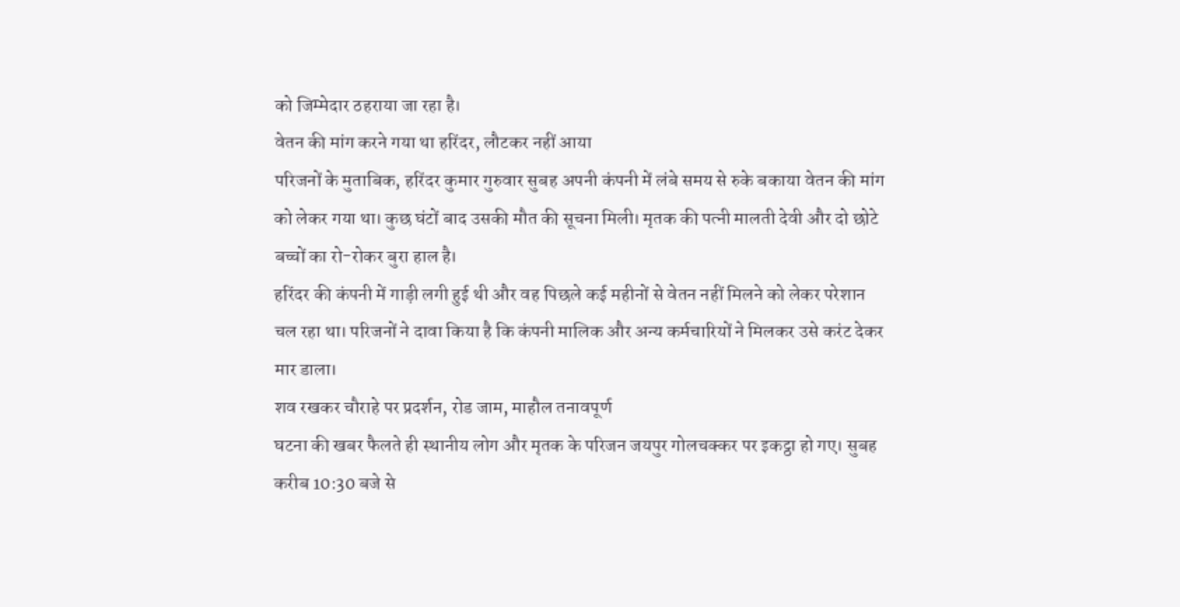को जिम्मेदार ठहराया जा रहा है।
वेतन की मांग करने गया था हरिंदर, लौटकर नहीं आया
परिजनों के मुताबिक, हरिंदर कुमार गुरुवार सुबह अपनी कंपनी में लंबे समय से रुके बकाया वेतन की मांग को लेकर गया था। कुछ घंटों बाद उसकी मौत की सूचना मिली। मृतक की पत्नी मालती देवी और दो छोटे बच्चों का रो-रोकर बुरा हाल है।
हरिंदर की कंपनी में गाड़ी लगी हुई थी और वह पिछले कई महीनों से वेतन नहीं मिलने को लेकर परेशान चल रहा था। परिजनों ने दावा किया है कि कंपनी मालिक और अन्य कर्मचारियों ने मिलकर उसे करंट देकर मार डाला।
शव रखकर चौराहे पर प्रदर्शन, रोड जाम, माहौल तनावपूर्ण
घटना की खबर फैलते ही स्थानीय लोग और मृतक के परिजन जयपुर गोलचक्कर पर इकट्ठा हो गए। सुबह करीब 10:30 बजे से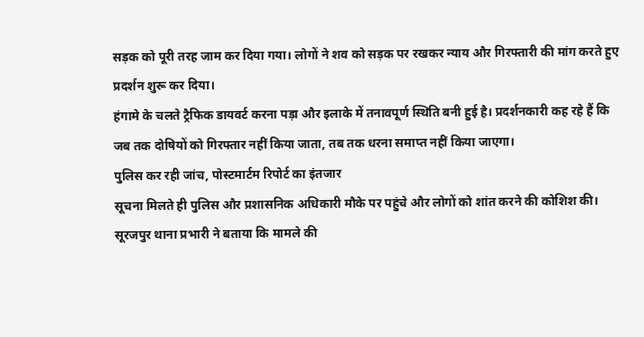सड़क को पूरी तरह जाम कर दिया गया। लोगों ने शव को सड़क पर रखकर न्याय और गिरफ्तारी की मांग करते हुए प्रदर्शन शुरू कर दिया।
हंगामे के चलते ट्रैफिक डायवर्ट करना पड़ा और इलाके में तनावपूर्ण स्थिति बनी हुई है। प्रदर्शनकारी कह रहे हैं कि जब तक दोषियों को गिरफ्तार नहीं किया जाता, तब तक धरना समाप्त नहीं किया जाएगा।
पुलिस कर रही जांच, पोस्टमार्टम रिपोर्ट का इंतजार
सूचना मिलते ही पुलिस और प्रशासनिक अधिकारी मौके पर पहुंचे और लोगों को शांत करने की कोशिश की। सूरजपुर थाना प्रभारी ने बताया कि मामले की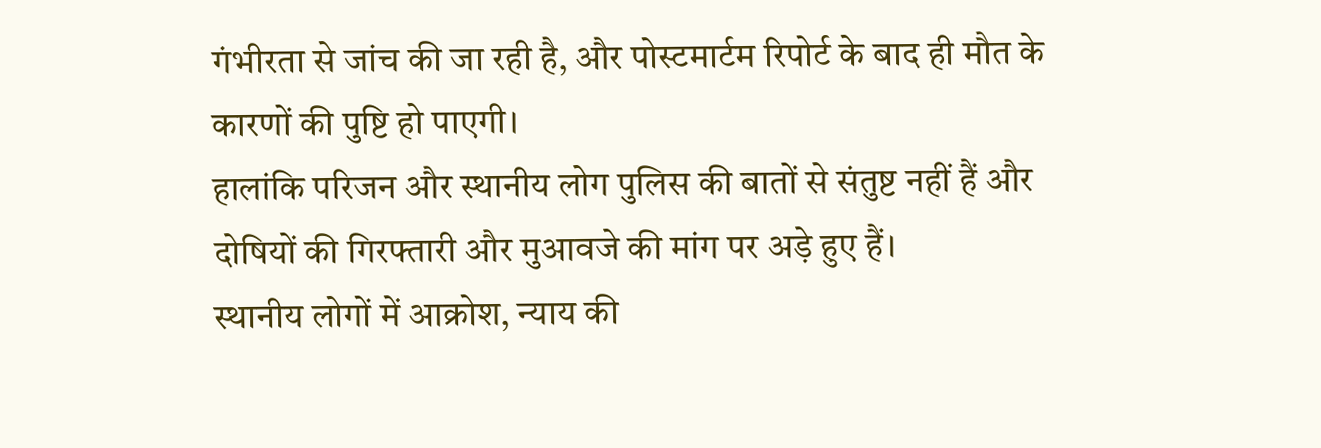गंभीरता से जांच की जा रही है, और पोस्टमार्टम रिपोर्ट के बाद ही मौत के कारणों की पुष्टि हो पाएगी।
हालांकि परिजन और स्थानीय लोग पुलिस की बातों से संतुष्ट नहीं हैं और दोषियों की गिरफ्तारी और मुआवजे की मांग पर अड़े हुए हैं।
स्थानीय लोगों में आक्रोश, न्याय की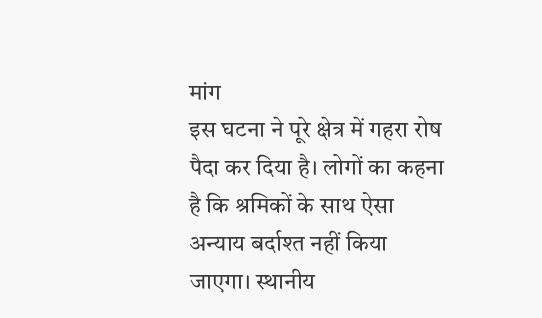मांग
इस घटना ने पूरे क्षेत्र में गहरा रोष पैदा कर दिया है। लोगों का कहना है कि श्रमिकों के साथ ऐसा अन्याय बर्दाश्त नहीं किया जाएगा। स्थानीय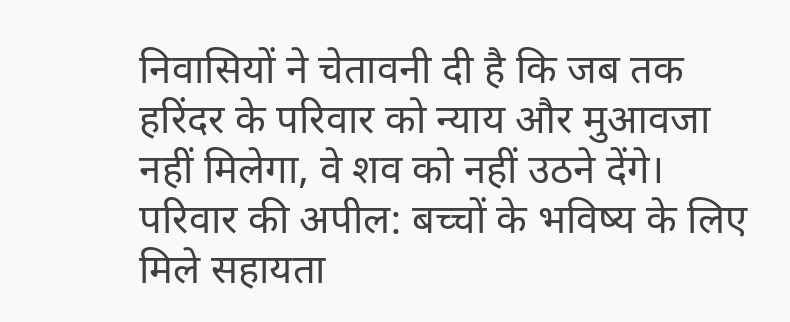निवासियों ने चेतावनी दी है कि जब तक हरिंदर के परिवार को न्याय और मुआवजा नहीं मिलेगा, वे शव को नहीं उठने देंगे।
परिवार की अपील: बच्चों के भविष्य के लिए मिले सहायता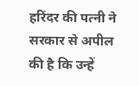हरिंदर की पत्नी ने सरकार से अपील की है कि उन्हें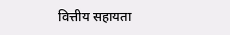वित्तीय सहायता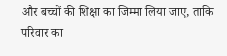और बच्चों की शिक्षा का जिम्मा लिया जाए, ताकि परिवार का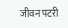जीवन पटरी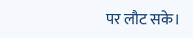पर लौट सके।